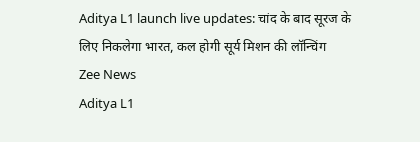Aditya L1 launch live updates: चांद के बाद सूरज के लिए निकलेगा भारत, कल होगी सूर्य मिशन की लॉन्चिंग
Zee News
Aditya L1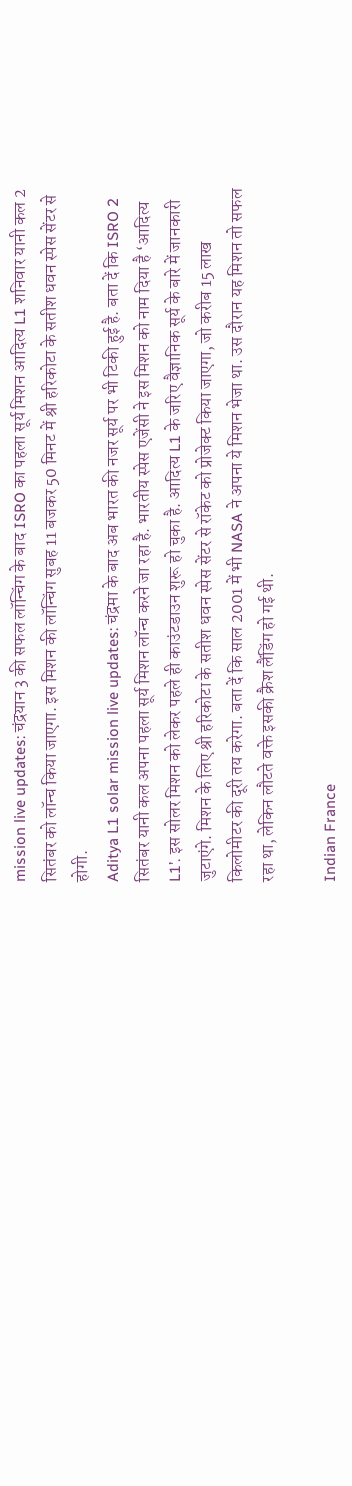mission live updates: चंद्रयान 3 की सफल लॉन्चिंग के बाद ISRO का पहला सूर्य मिशन आदित्य L1 शनिवार यानी कल 2 सितंबर को लॉन्च किया जाएगा. इस मिशन की लॉन्चिंग सुबह 11 बजकर 50 मिनट में श्री हरिकोटा के सतीश धवन स्पेस सेंटर से होगी.
Aditya L1 solar mission live updates: चंद्रमा के बाद अब भारत की नजर सूर्य पर भी टिकी हुई है. बता दें कि ISRO 2 सितंबर यानी कल अपना पहला सूर्य मिशन लॉन्च करने जा रहा है. भारतीय स्पेस एजेंसी ने इस मिशन को नाम दिया है ‘आदित्य L1’. इस सोलर मिशन को लेकर पहले ही काउंटडाउन शुरू हो चुका है. आदित्य L1 के जरिए वैज्ञानिक सूर्य के बारे में जानकारी जुटाएंगे. मिशन के लिए श्री हरिकोटा के सतीश धवन स्पेस सेंटर से रॉकेट को प्रोजेक्ट किया जाएगा, जो करीब 15 लाख किलोमीटर की दूरी तय करेगा. बता दें कि साल 2001 में भी NASA ने अपना ये मिशन भेजा था. उस दौरान यह मिशन तो सफल रहा था, लेकिन लौटते वक्ते इसकी क्रैश लैंडिंग हो गई थी.

Indian France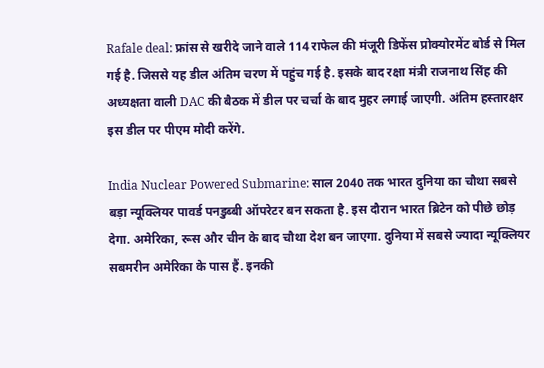Rafale deal: फ्रांस से खरीदे जाने वाले 114 राफेल की मंजूरी डिफेंस प्रोक्योरमेंट बोर्ड से मिल गई है. जिससे यह डील अंतिम चरण में पहुंच गई है. इसके बाद रक्षा मंत्री राजनाथ सिंह की अध्यक्षता वाली DAC की बैठक में डील पर चर्चा के बाद मुहर लगाई जाएगी. अंतिम हस्तारक्षर इस डील पर पीएम मोदी करेंगे.

India Nuclear Powered Submarine: साल 2040 तक भारत दुनिया का चौथा सबसे बड़ा न्यूक्लियर पावर्ड पनडुब्बी ऑपरेटर बन सकता है. इस दौरान भारत ब्रिटेन को पीछे छोड़ देगा. अमेरिका, रूस और चीन के बाद चौथा देश बन जाएगा. दुनिया में सबसे ज्यादा न्यूक्लियर सबमरीन अमेरिका के पास हैं. इनकी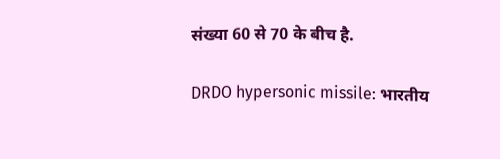संख्या 60 से 70 के बीच है.

DRDO hypersonic missile: भारतीय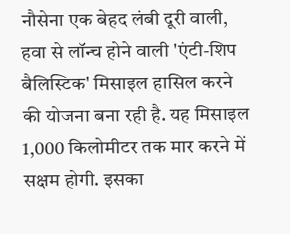नौसेना एक बेहद लंबी दूरी वाली, हवा से लॉन्च होने वाली 'एंटी-शिप बैलिस्टिक' मिसाइल हासिल करने की योजना बना रही है. यह मिसाइल 1,000 किलोमीटर तक मार करने में सक्षम होगी. इसका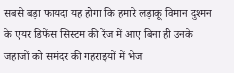सबसे बड़ा फायदा यह होगा कि हमारे लड़ाकू विमान दुश्मन के एयर डिफेंस सिस्टम की रेंज में आए बिना ही उनके जहाजों को समंदर की गहराइयों में भेज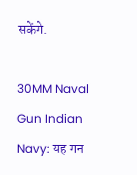सकेंगे.

30MM Naval Gun Indian Navy: यह गन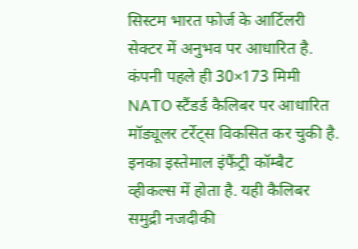सिस्टम भारत फोर्ज के आर्टिलरी सेक्टर में अनुभव पर आधारित है. कंपनी पहले ही 30×173 मिमी NATO स्टैंडर्ड कैलिबर पर आधारित मॉड्यूलर टर्रेट्स विकसित कर चुकी है. इनका इस्तेमाल इंफैंट्री कॉम्बैट व्हीकल्स में होता है. यही कैलिबर समुद्री नजदीकी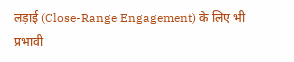लड़ाई (Close-Range Engagement) के लिए भी प्रभावी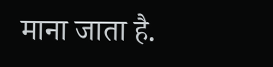माना जाता है.